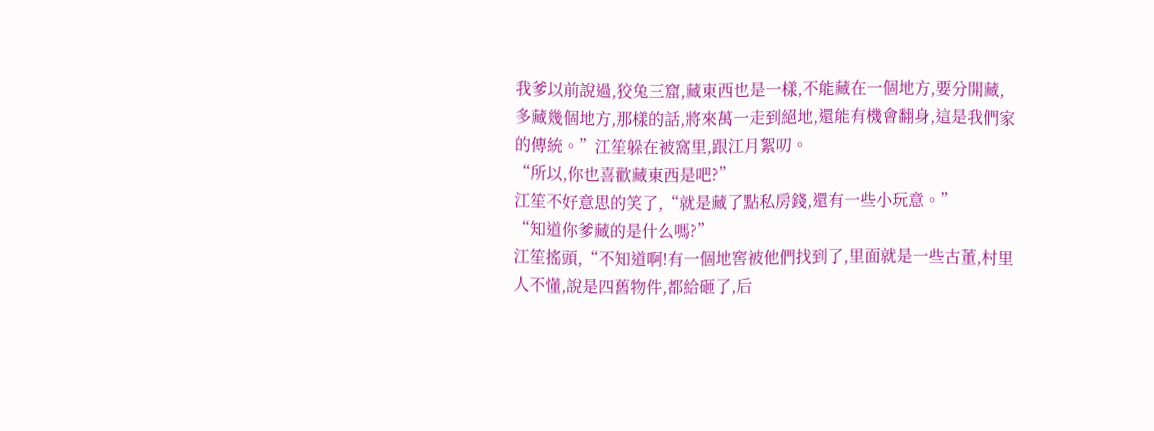我爹以前說過,狡兔三窟,藏東西也是一樣,不能藏在一個地方,要分開藏,多藏幾個地方,那樣的話,將來萬一走到絕地,還能有機會翻身,這是我們家的傳統。”江笙躲在被窩里,跟江月絮叨。
“所以,你也喜歡藏東西是吧?”
江笙不好意思的笑了,“就是藏了點私房錢,還有一些小玩意。”
“知道你爹藏的是什么嗎?”
江笙搖頭,“不知道啊!有一個地窖被他們找到了,里面就是一些古董,村里人不懂,說是四舊物件,都給砸了,后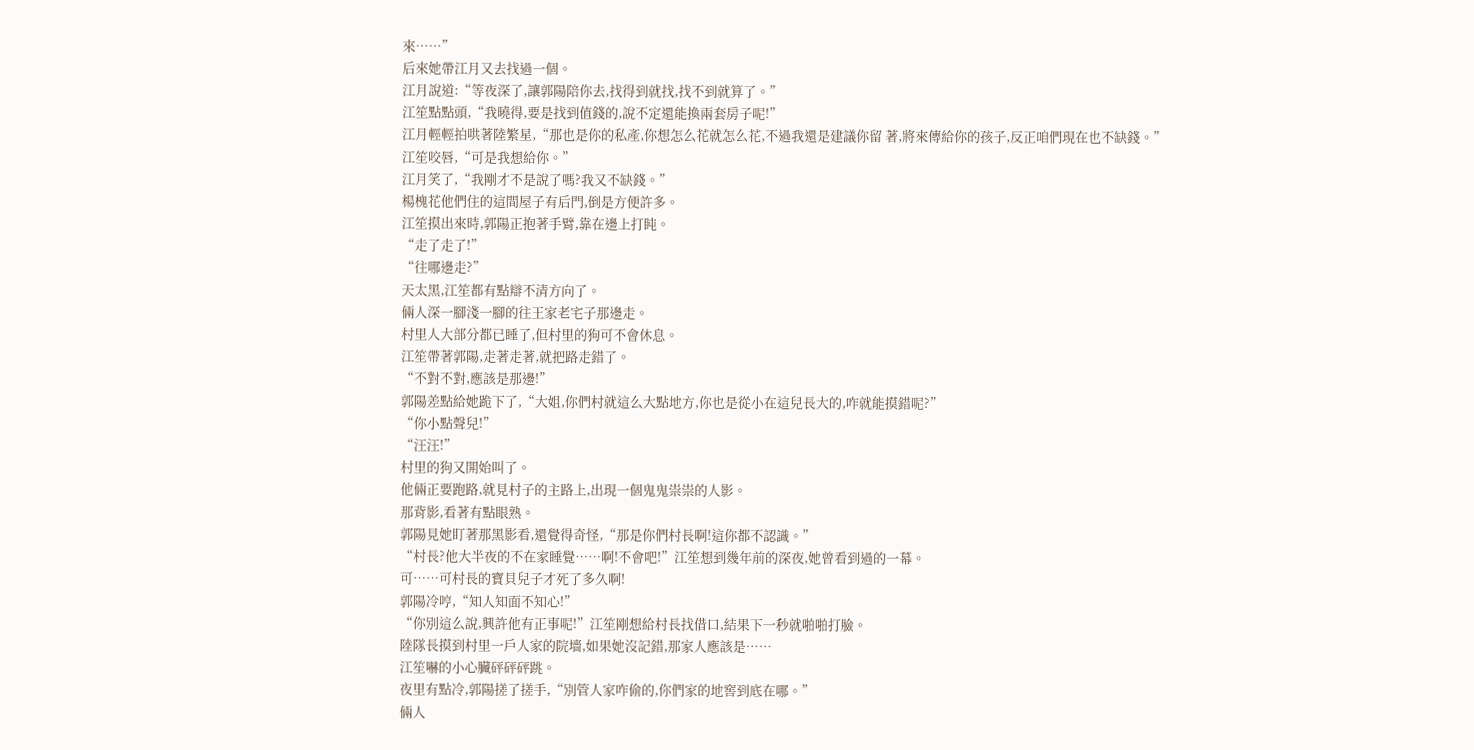來……”
后來她帶江月又去找過一個。
江月說道:“等夜深了,讓郭陽陪你去,找得到就找,找不到就算了。”
江笙點點頭,“我曉得,要是找到值錢的,說不定還能換兩套房子呢!”
江月輕輕拍哄著陸繁星,“那也是你的私產,你想怎么花就怎么花,不過我還是建議你留 著,將來傳給你的孩子,反正咱們現在也不缺錢。”
江笙咬唇,“可是我想給你。”
江月笑了,“我剛才不是說了嗎?我又不缺錢。”
楊槐花他們住的這間屋子有后門,倒是方便許多。
江笙摸出來時,郭陽正抱著手臂,靠在邊上打盹。
“走了走了!”
“往哪邊走?”
天太黑,江笙都有點辯不清方向了。
倆人深一腳淺一腳的往王家老宅子那邊走。
村里人大部分都已睡了,但村里的狗可不會休息。
江笙帶著郭陽,走著走著,就把路走錯了。
“不對不對,應該是那邊!”
郭陽差點給她跪下了,“大姐,你們村就這么大點地方,你也是從小在這兒長大的,咋就能摸錯呢?”
“你小點聲兒!”
“汪汪!”
村里的狗又開始叫了。
他倆正要跑路,就見村子的主路上,出現一個鬼鬼祟祟的人影。
那背影,看著有點眼熟。
郭陽見她盯著那黑影看,還覺得奇怪,“那是你們村長啊!這你都不認識。”
“村長?他大半夜的不在家睡覺……啊!不會吧!”江笙想到幾年前的深夜,她曾看到過的一幕。
可……可村長的寶貝兒子才死了多久啊!
郭陽冷哼,“知人知面不知心!”
“你別這么說,興許他有正事呢!”江笙剛想給村長找借口,結果下一秒就啪啪打臉。
陸隊長摸到村里一戶人家的院墻,如果她沒記錯,那家人應該是……
江笙嚇的小心臟砰砰砰跳。
夜里有點冷,郭陽搓了搓手,“別管人家咋偷的,你們家的地窖到底在哪。”
倆人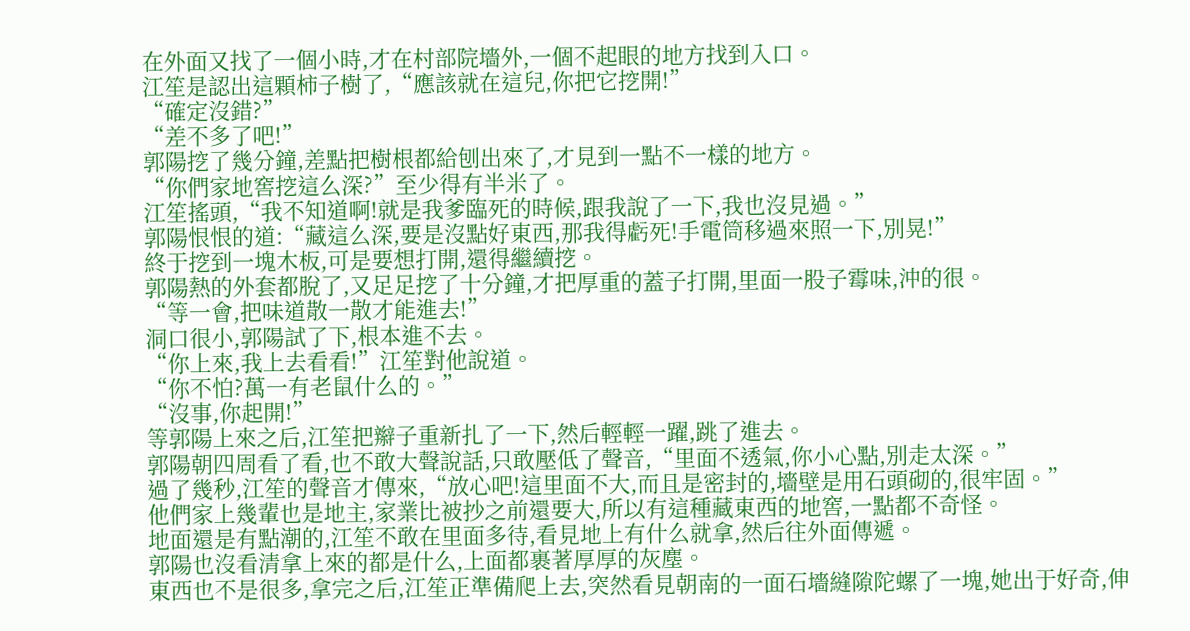在外面又找了一個小時,才在村部院墻外,一個不起眼的地方找到入口。
江笙是認出這顆柿子樹了,“應該就在這兒,你把它挖開!”
“確定沒錯?”
“差不多了吧!”
郭陽挖了幾分鐘,差點把樹根都給刨出來了,才見到一點不一樣的地方。
“你們家地窖挖這么深?”至少得有半米了。
江笙搖頭,“我不知道啊!就是我爹臨死的時候,跟我說了一下,我也沒見過。”
郭陽恨恨的道:“藏這么深,要是沒點好東西,那我得虧死!手電筒移過來照一下,別晃!”
終于挖到一塊木板,可是要想打開,還得繼續挖。
郭陽熱的外套都脫了,又足足挖了十分鐘,才把厚重的蓋子打開,里面一股子霉味,沖的很。
“等一會,把味道散一散才能進去!”
洞口很小,郭陽試了下,根本進不去。
“你上來,我上去看看!”江笙對他說道。
“你不怕?萬一有老鼠什么的。”
“沒事,你起開!”
等郭陽上來之后,江笙把辮子重新扎了一下,然后輕輕一躍,跳了進去。
郭陽朝四周看了看,也不敢大聲說話,只敢壓低了聲音,“里面不透氣,你小心點,別走太深。”
過了幾秒,江笙的聲音才傳來,“放心吧!這里面不大,而且是密封的,墻壁是用石頭砌的,很牢固。”
他們家上幾輩也是地主,家業比被抄之前還要大,所以有這種藏東西的地窖,一點都不奇怪。
地面還是有點潮的,江笙不敢在里面多待,看見地上有什么就拿,然后往外面傳遞。
郭陽也沒看清拿上來的都是什么,上面都裹著厚厚的灰塵。
東西也不是很多,拿完之后,江笙正準備爬上去,突然看見朝南的一面石墻縫隙陀螺了一塊,她出于好奇,伸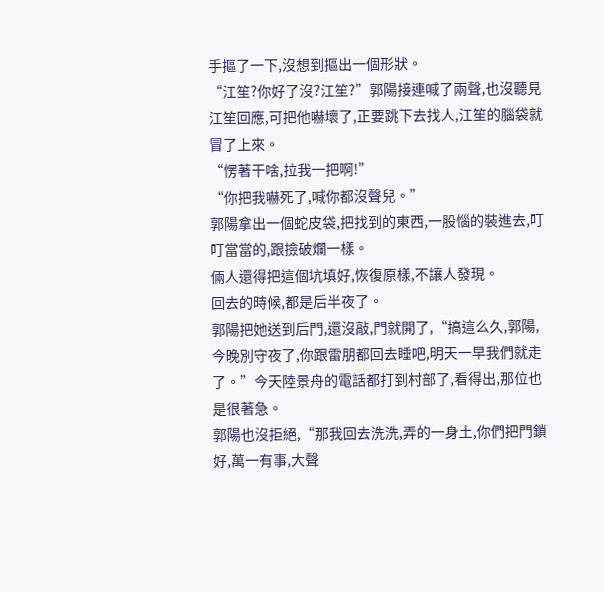手摳了一下,沒想到摳出一個形狀。
“江笙?你好了沒?江笙?”郭陽接連喊了兩聲,也沒聽見江笙回應,可把他嚇壞了,正要跳下去找人,江笙的腦袋就冒了上來。
“愣著干啥,拉我一把啊!”
“你把我嚇死了,喊你都沒聲兒。”
郭陽拿出一個蛇皮袋,把找到的東西,一股惱的裝進去,叮叮當當的,跟撿破爛一樣。
倆人還得把這個坑填好,恢復原樣,不讓人發現。
回去的時候,都是后半夜了。
郭陽把她送到后門,還沒敲,門就開了,“搞這么久,郭陽,今晚別守夜了,你跟雷朋都回去睡吧,明天一早我們就走了。”今天陸景舟的電話都打到村部了,看得出,那位也是很著急。
郭陽也沒拒絕,“那我回去洗洗,弄的一身土,你們把門鎖好,萬一有事,大聲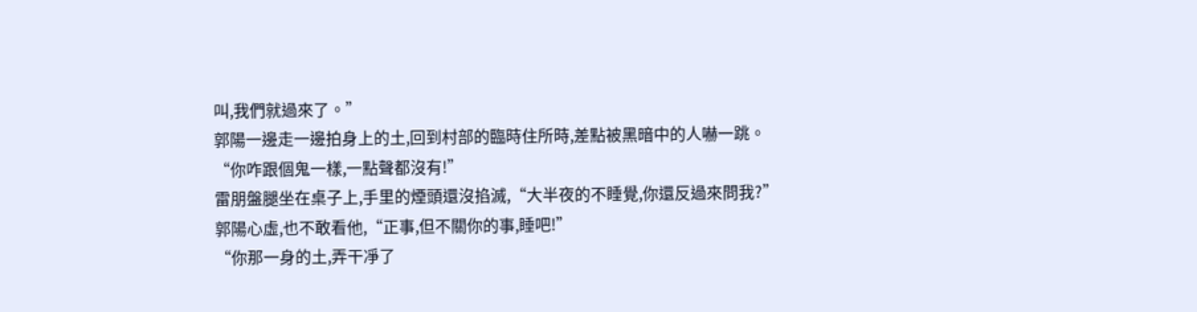叫,我們就過來了。”
郭陽一邊走一邊拍身上的土,回到村部的臨時住所時,差點被黑暗中的人嚇一跳。
“你咋跟個鬼一樣,一點聲都沒有!”
雷朋盤腿坐在桌子上,手里的煙頭還沒掐滅,“大半夜的不睡覺,你還反過來問我?”
郭陽心虛,也不敢看他,“正事,但不關你的事,睡吧!”
“你那一身的土,弄干凈了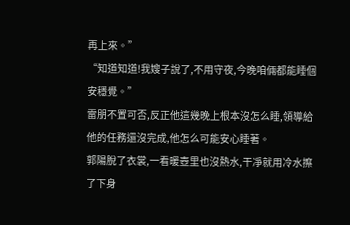再上來。”
“知道知道!我嫂子說了,不用守夜,今晚咱倆都能睡個安穩覺。”
雷朋不置可否,反正他這幾晚上根本沒怎么睡,領導給他的任務還沒完成,他怎么可能安心睡著。
郭陽脫了衣裳,一看暖壺里也沒熱水,干凈就用冷水擦了下身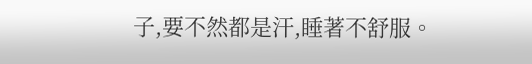子,要不然都是汗,睡著不舒服。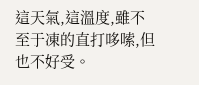這天氣,這溫度,雖不至于凍的直打哆嗦,但也不好受。